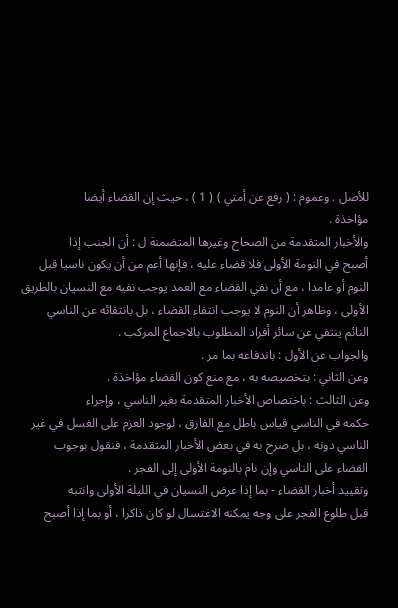للأصل . وعموم : ( رفع عن أمتي ) ( 1 ) ، حيث إن القضاء أيضا
مؤاخذة .
والأخبار المتقدمة من الصحاح وغيرها المتضمنة ل : أن الجنب إذا
أصبح في النومة الأولى فلا قضاء عليه ، فإنها أعم من أن يكون ناسيا قبل
النوم أو عامدا ، مع أن نفي القضاء مع العمد يوجب نفيه مع النسيان بالطريق
الأولى ، وظاهر أن النوم لا يوجب انتفاء القضاء ، بل بانتفائه عن الناسي
النائم ينتفي عن سائر أفراد المطلوب بالاجماع المركب .
والجواب عن الأول : باندفاعه بما مر .
وعن الثاني : بتخصيصه به ، مع منع كون القضاء مؤاخذة .
وعن الثالث : باختصاص الأخبار المتقدمة بغير الناسي ، وإجراء
حكمه في الناسي قياس باطل مع الفارق ، لوجود العزم على الغسل في غير
الناسي دونه ، بل صرح به في بعض الأخبار المتقدمة ، فنقول بوجوب
القضاء على الناسي وإن نام بالنومة الأولى إلى الفجر .
وتقييد أخبار القضاء - بما إذا عرض النسيان في الليلة الأولى وانتبه
قبل طلوع الفجر على وجه يمكنه الاغتسال لو كان ذاكرا ، أو بما إذا أصبح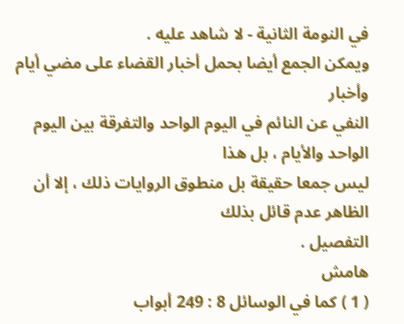في النومة الثانية - لا شاهد عليه .
ويمكن الجمع أيضا بحمل أخبار القضاء على مضي أيام وأخبار
النفي عن النائم في اليوم الواحد والتفرقة بين اليوم الواحد والأيام ، بل هذا
ليس جمعا حقيقة بل منطوق الروايات ذلك ، إلا أن الظاهر عدم قائل بذلك
التفصيل .
هامش
( 1 ) كما في الوسائل 8 : 249 أبواب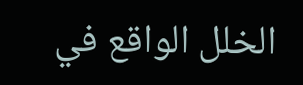الخلل الواقع في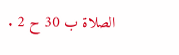الصلاة ب 30 ح 2 .